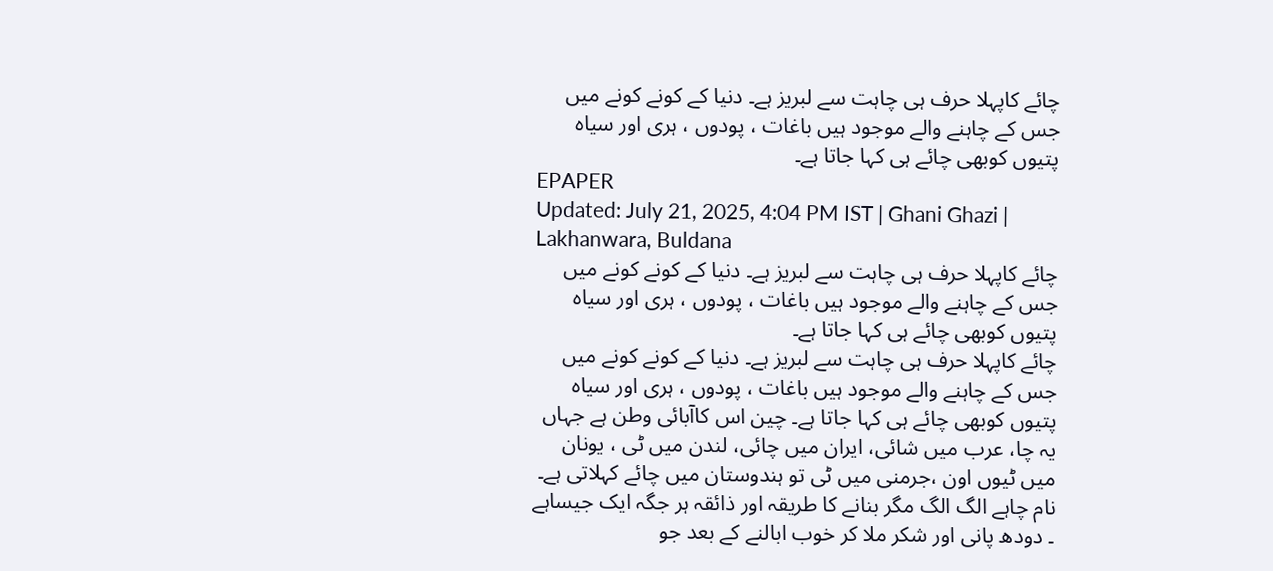چائے کاپہلا حرف ہی چاہت سے لبریز ہے۔ دنیا کے کونے کونے میں جس کے چاہنے والے موجود ہیں باغات ، پودوں ، ہری اور سیاہ پتیوں کوبھی چائے ہی کہا جاتا ہے۔
EPAPER
Updated: July 21, 2025, 4:04 PM IST | Ghani Ghazi | Lakhanwara, Buldana
چائے کاپہلا حرف ہی چاہت سے لبریز ہے۔ دنیا کے کونے کونے میں جس کے چاہنے والے موجود ہیں باغات ، پودوں ، ہری اور سیاہ پتیوں کوبھی چائے ہی کہا جاتا ہے۔
چائے کاپہلا حرف ہی چاہت سے لبریز ہے۔ دنیا کے کونے کونے میں جس کے چاہنے والے موجود ہیں باغات ، پودوں ، ہری اور سیاہ پتیوں کوبھی چائے ہی کہا جاتا ہے۔ چین اس کاآبائی وطن ہے جہاں یہ چا، عرب میں شائی، ایران میں چائی، لندن میں ٹی ، یونان میں ٹیوں اون ،جرمنی میں ٹی تو ہندوستان میں چائے کہلاتی ہے۔ نام چاہے الگ الگ مگر بنانے کا طریقہ اور ذائقہ ہر جگہ ایک جیساہے ۔ دودھ پانی اور شکر ملا کر خوب ابالنے کے بعد جو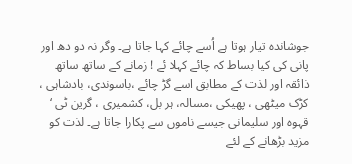جوشاندہ تیار ہوتا ہے اُسے چائے کہا جاتا ہے۔ وگر نہ دو دھ اور پانی کی کیا بساط کہ چائے کہلا ئے ! زمانے کے ساتھ ساتھ ذائقہ اور لذت کے مطابق اسے گڑ چائے ،باسوندی، بادشاہی ، کڑک میٹھی ، پھیکی ،مسالہ، ہر بل، کشمیری ، گرین ٹی ‘ قہوہ اور سلیمانی جیسے ناموں سے پکارا جاتا ہے۔ لذت کو مزید بڑھانے کے لئے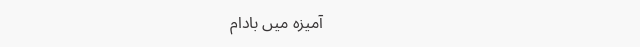آمیزہ میں بادام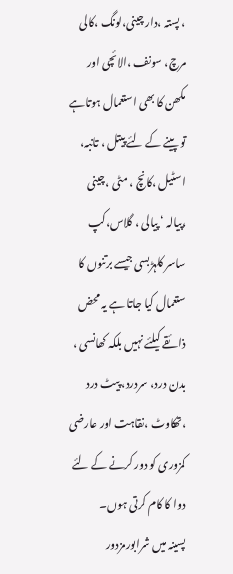، پستہ ،دار چینی،لونگ ،کالی مرچ، سونف ،الائچی اور مکھن کا بھی استعمال ہوتاہے تو پینے کے لئے پیتل ، تانبہ، اسٹیل ،کانچ ، مٹی ،چینی ،پیالہ ‘ پیالی ، گلاس،کپ ساسر کلہڑبسی جیسے برتنوں کا ستعمال کیا جاتا ہے یہ محض ذائقے کیلئے نہیں بلکہ کھانسی ، بدن درد، سردرد، پیٹ درد ،تھکاوٹ ،نقاہت اور عارضی کمزوری کو دور کرنے کے لئے دوا کا کام کرتی ہوں۔
پسینہ میں شرابورمزدور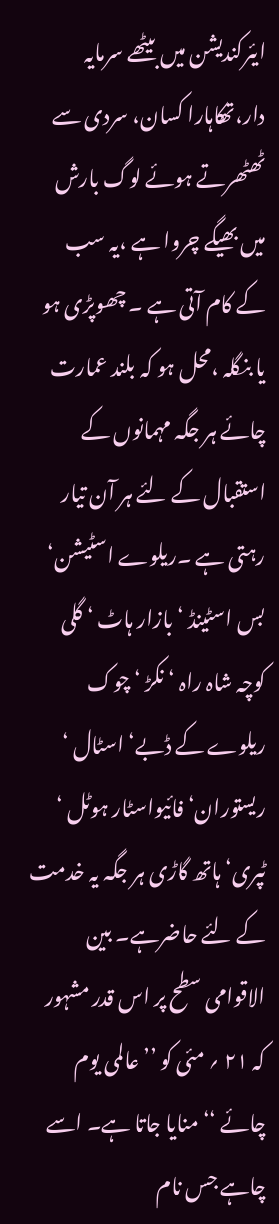ایئرکندیشن میں بیٹھے سرمایہ دار،تھکاہارا کسان، سردی سے ٹھٹھرتے ہوئے لوگ بارش میں بھیگے چروا ہے ،یہ سب کے کام آتی ہے ۔ چھوپڑی ہو یا بنگلہ ،محل ہو کہ بلند عمارت چائے ہر جگہ مہمانوں کے استقبال کے لئے ہر آن تیار رہتی ہے ۔ریلوے اسٹیشن‘ بس اسٹینڈ ‘ بازار ہاٹ ‘ گلی کوچہ شاہ راہ ‘ نکڑ ‘ چوک ریلوے کے ڈبے‘ اسٹال ‘ ریستوران‘ فائیواسٹار ہوٹل ‘ ٹپری‘ ہاتھ گاڑی ہر جگہ یہ خدمت کے لئے حاضرہے۔ بین الاقوامی سطح پر اس قدر مشہور کہ ۲۱ ؍ مئی کو ’’ عالمی یوم چائے ‘‘ منایا جاتا ہے۔ اسے چاہے جس نام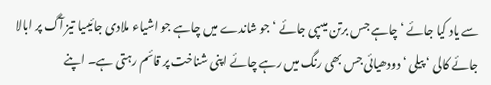سے یاد کیا جائے ‘ چاہے جس برتن میںپی جائے ‘ جو شاندے میں چاہے جو اشیاء ملادی جائیںیا تیز آگ پر ابالا جائے کالی ‘ پیلی ‘ دودھیائی جس بھی رنگ میں رہے چائے اپنی شناخت پر قائم رہتی ہے۔ اپنے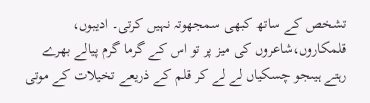تشخص کے ساتھ کبھی سمجھوتہ نہیں کرتی۔ ادیبوں، قلمکاروں،شاعروں کی میز پر تو اس کے گرما گرم پیالے بھرے رہتے ہیںجو چسکیاں لے لے کر قلم کے ذریعے تخیلات کے موتی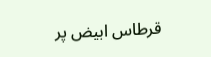قرطاس ابیض پر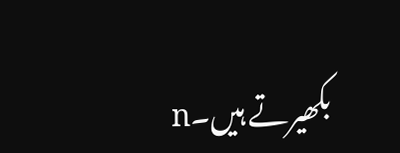بکھیرتے ہیں۔n